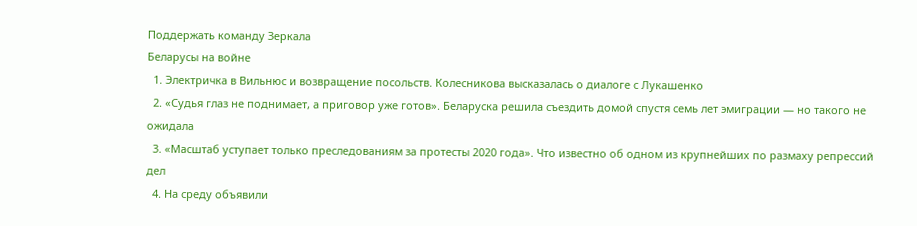Поддержать команду Зеркала
Беларусы на войне
  1. Электричка в Вильнюс и возвращение посольств. Колесникова высказалась о диалоге с Лукашенко
  2. «Судья глаз не поднимает, а приговор уже готов». Беларуска решила съездить домой спустя семь лет эмиграции — но такого не ожидала
  3. «Масштаб уступает только преследованиям за протесты 2020 года». Что известно об одном из крупнейших по размаху репрессий дел
  4. На среду объявили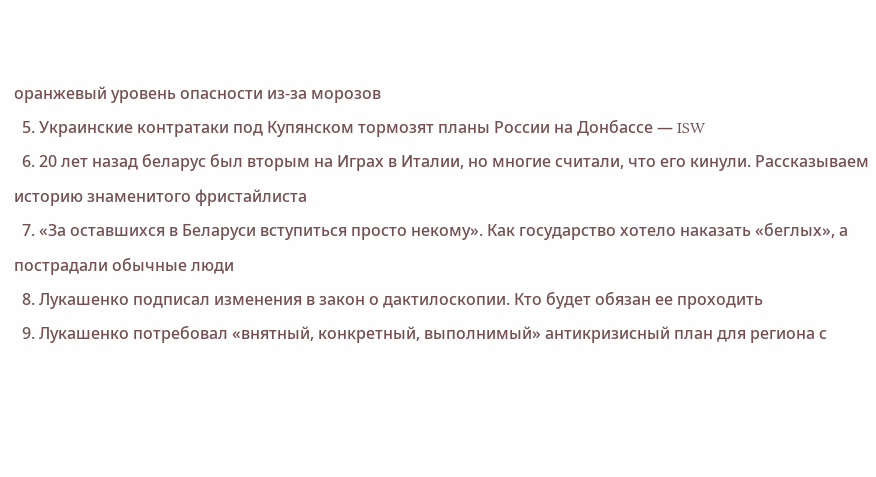оранжевый уровень опасности из-за морозов
  5. Украинские контратаки под Купянском тормозят планы России на Донбассе — ISW
  6. 20 лет назад беларус был вторым на Играх в Италии, но многие считали, что его кинули. Рассказываем историю знаменитого фристайлиста
  7. «За оставшихся в Беларуси вступиться просто некому». Как государство хотело наказать «беглых», а пострадали обычные люди
  8. Лукашенко подписал изменения в закон о дактилоскопии. Кто будет обязан ее проходить
  9. Лукашенко потребовал «внятный, конкретный, выполнимый» антикризисный план для региона с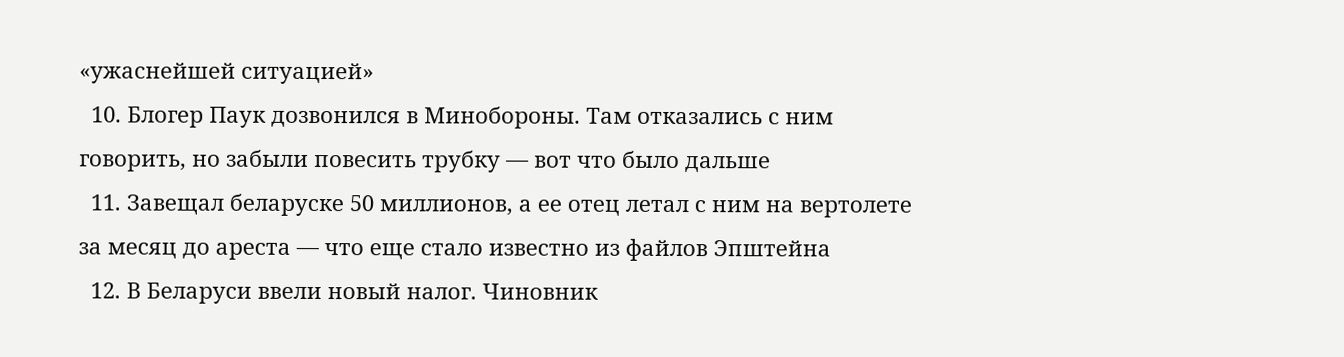«ужаснейшей ситуацией»
  10. Блогер Паук дозвонился в Минобороны. Там отказались с ним говорить, но забыли повесить трубку — вот что было дальше
  11. Завещал беларуске 50 миллионов, а ее отец летал с ним на вертолете за месяц до ареста — что еще стало известно из файлов Эпштейна
  12. В Беларуси ввели новый налог. Чиновник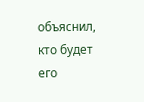объяснил, кто будет его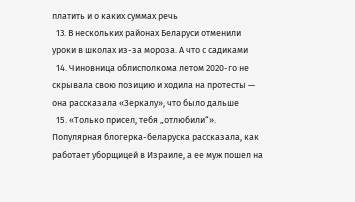платить и о каких суммах речь
  13. В нескольких районах Беларуси отменили уроки в школах из-за мороза. А что с садиками
  14. Чиновница облисполкома летом 2020-го не скрывала свою позицию и ходила на протесты — она рассказала «Зеркалу», что было дальше
  15. «Только присел, тебя „отлюбили“». Популярная блогерка-беларуска рассказала, как работает уборщицей в Израиле, а ее муж пошел на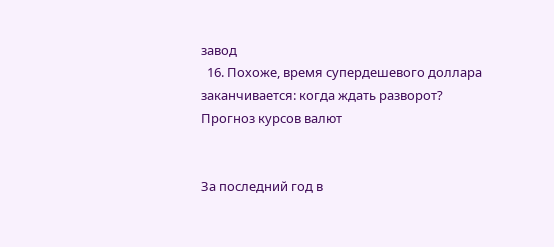завод
  16. Похоже, время супердешевого доллара заканчивается: когда ждать разворот? Прогноз курсов валют


За последний год в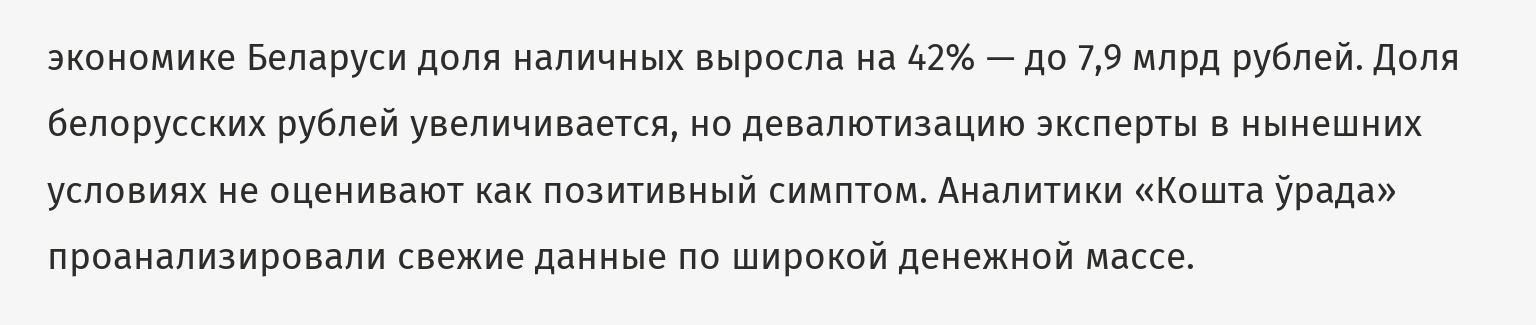экономике Беларуси доля наличных выросла на 42% — до 7,9 млрд рублей. Доля белорусских рублей увеличивается, но девалютизацию эксперты в нынешних условиях не оценивают как позитивный симптом. Аналитики «Кошта ўрада» проанализировали свежие данные по широкой денежной массе.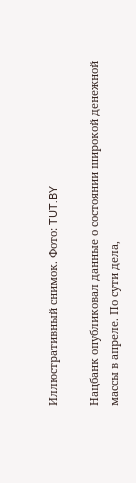Иллюстративный снимок. Фото: TUT.BY

Нацбанк опубликовал данные о состоянии широкой денежной массы в апреле. По сути дела,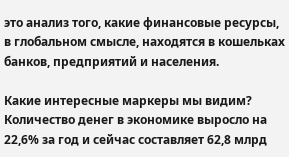это анализ того, какие финансовые ресурсы, в глобальном смысле, находятся в кошельках банков, предприятий и населения.

Какие интересные маркеры мы видим? Количество денег в экономике выросло на 22,6% за год и сейчас составляет 62,8 млрд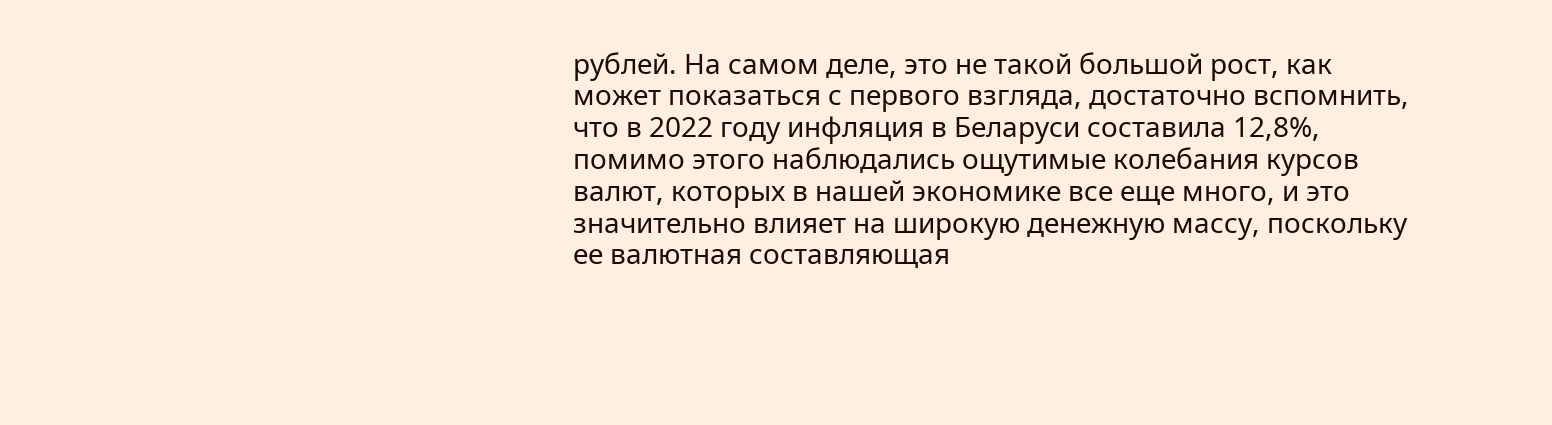рублей. На самом деле, это не такой большой рост, как может показаться с первого взгляда, достаточно вспомнить, что в 2022 году инфляция в Беларуси составила 12,8%, помимо этого наблюдались ощутимые колебания курсов валют, которых в нашей экономике все еще много, и это значительно влияет на широкую денежную массу, поскольку ее валютная составляющая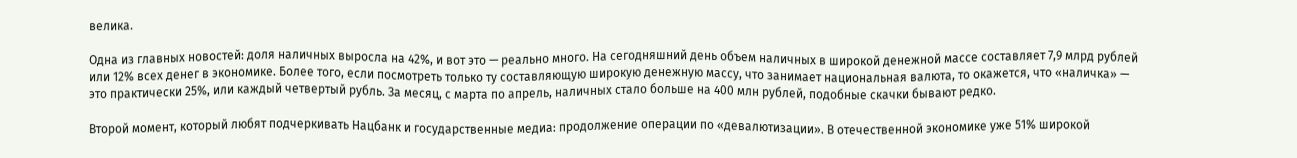велика.

Одна из главных новостей: доля наличных выросла на 42%, и вот это — реально много. На сегодняшний день объем наличных в широкой денежной массе составляет 7,9 млрд рублей или 12% всех денег в экономике. Более того, если посмотреть только ту составляющую широкую денежную массу, что занимает национальная валюта, то окажется, что «наличка» — это практически 25%, или каждый четвертый рубль. За месяц, с марта по апрель, наличных стало больше на 400 млн рублей, подобные скачки бывают редко.

Второй момент, который любят подчеркивать Нацбанк и государственные медиа: продолжение операции по «девалютизации». В отечественной экономике уже 51% широкой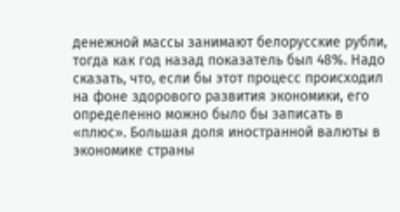денежной массы занимают белорусские рубли, тогда как год назад показатель был 48%. Надо сказать, что, если бы этот процесс происходил на фоне здорового развития экономики, его определенно можно было бы записать в «плюс». Большая доля иностранной валюты в экономике страны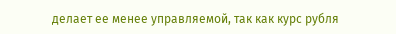делает ее менее управляемой, так как курс рубля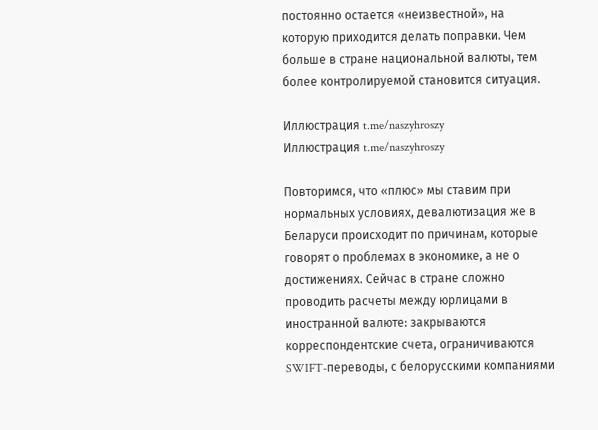постоянно остается «неизвестной», на которую приходится делать поправки. Чем больше в стране национальной валюты, тем более контролируемой становится ситуация.

Иллюстрация t.me/naszyhroszy
Иллюстрация t.me/naszyhroszy

Повторимся, что «плюс» мы ставим при нормальных условиях, девалютизация же в Беларуси происходит по причинам, которые говорят о проблемах в экономике, а не о достижениях. Сейчас в стране сложно проводить расчеты между юрлицами в иностранной валюте: закрываются корреспондентские счета, ограничиваются SWIFT-переводы, с белорусскими компаниями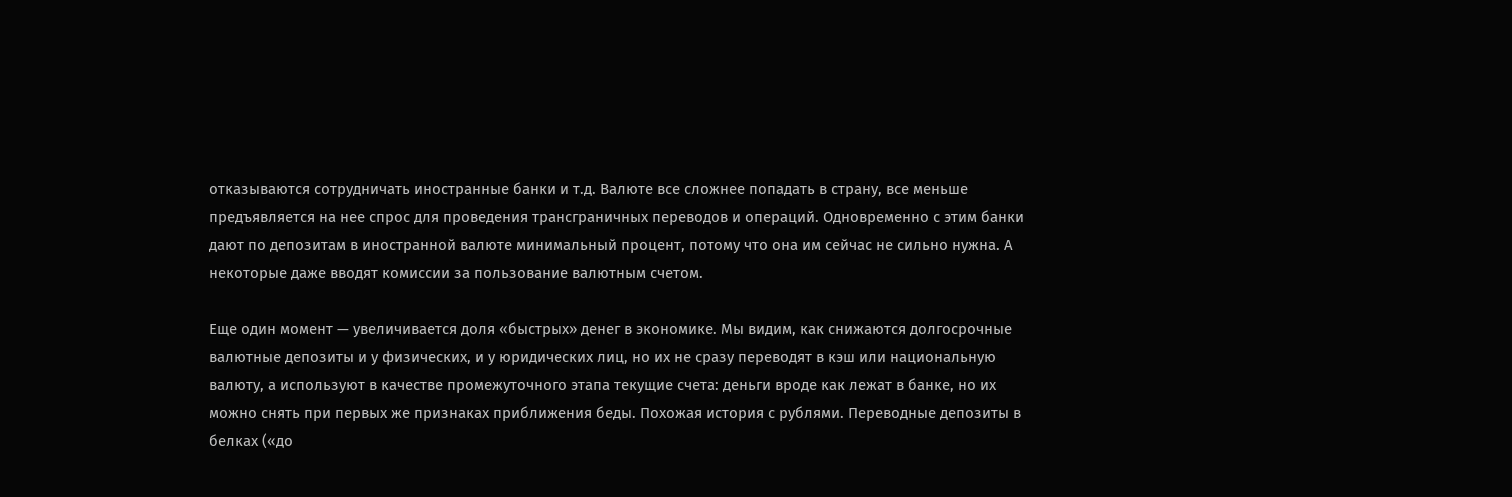отказываются сотрудничать иностранные банки и т.д. Валюте все сложнее попадать в страну, все меньше предъявляется на нее спрос для проведения трансграничных переводов и операций. Одновременно с этим банки дают по депозитам в иностранной валюте минимальный процент, потому что она им сейчас не сильно нужна. А некоторые даже вводят комиссии за пользование валютным счетом.

Еще один момент — увеличивается доля «быстрых» денег в экономике. Мы видим, как снижаются долгосрочные валютные депозиты и у физических, и у юридических лиц, но их не сразу переводят в кэш или национальную валюту, а используют в качестве промежуточного этапа текущие счета: деньги вроде как лежат в банке, но их можно снять при первых же признаках приближения беды. Похожая история с рублями. Переводные депозиты в белках («до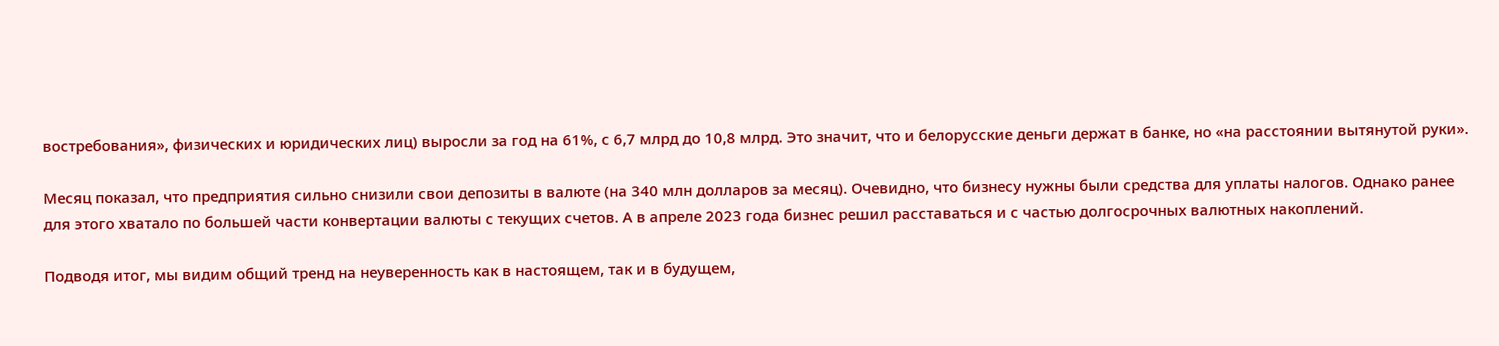востребования», физических и юридических лиц) выросли за год на 61%, с 6,7 млрд до 10,8 млрд. Это значит, что и белорусские деньги держат в банке, но «на расстоянии вытянутой руки».

Месяц показал, что предприятия сильно снизили свои депозиты в валюте (на 340 млн долларов за месяц). Очевидно, что бизнесу нужны были средства для уплаты налогов. Однако ранее для этого хватало по большей части конвертации валюты с текущих счетов. А в апреле 2023 года бизнес решил расставаться и с частью долгосрочных валютных накоплений.

Подводя итог, мы видим общий тренд на неуверенность как в настоящем, так и в будущем,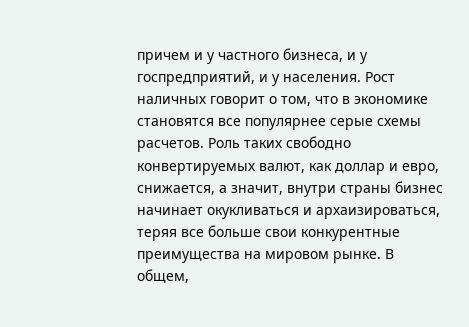причем и у частного бизнеса, и у госпредприятий, и у населения. Рост наличных говорит о том, что в экономике становятся все популярнее серые схемы расчетов. Роль таких свободно конвертируемых валют, как доллар и евро, снижается, а значит, внутри страны бизнес начинает окукливаться и архаизироваться, теряя все больше свои конкурентные преимущества на мировом рынке. В общем,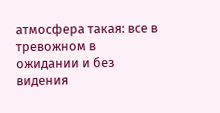атмосфера такая: все в тревожном в ожидании и без видения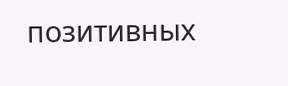позитивных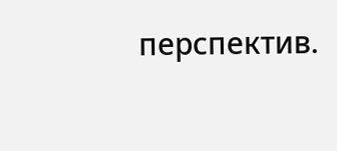перспектив.